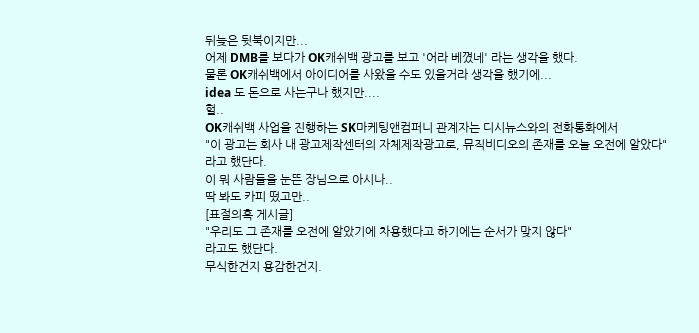뒤늦은 뒷북이지만...
어제 DMB를 보다가 OK캐쉬백 광고를 보고 '어라 베꼈네' 라는 생각을 했다.
물론 OK캐쉬백에서 아이디어를 사왔을 수도 있을거라 생각을 했기에...
idea 도 돈으로 사는구나 했지만....
헐..
OK캐쉬백 사업을 진행하는 SK마케팅앤컴퍼니 관계자는 디시뉴스와의 전화통화에서
"이 광고는 회사 내 광고제작센터의 자체제작광고로, 뮤직비디오의 존재를 오늘 오전에 알았다"
라고 했단다.
이 뭐 사람들을 눈뜬 장님으로 아시나..
딱 봐도 카피 떴고만..
[표절의혹 게시글]
"우리도 그 존재를 오전에 알았기에 차용했다고 하기에는 순서가 맞지 않다"
라고도 했단다.
무식한건지 용감한건지.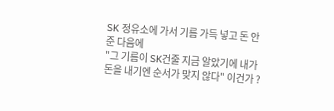SK 정유소에 가서 기름 가득 넣고 돈 안 준 다음에
"그 기름이 SK건줄 지금 알았기에 내가 돈을 내기엔 순서가 맞지 않다" 이건가 ?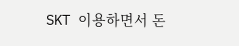SKT 이용하면서 돈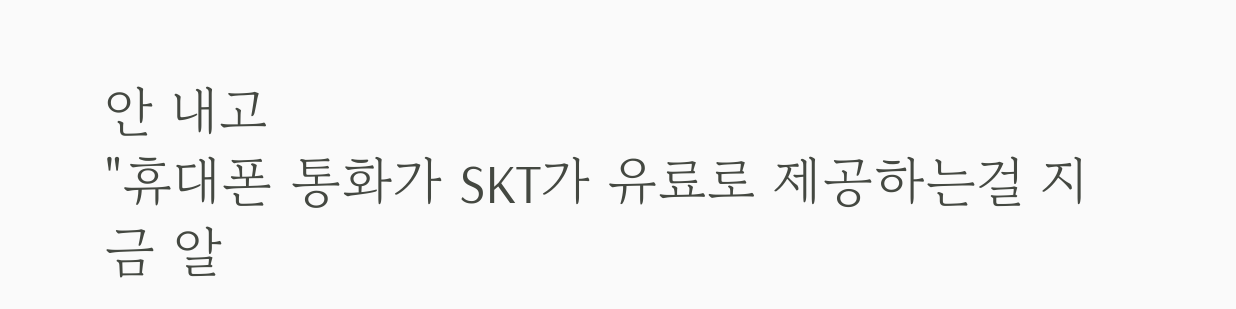안 내고
"휴대폰 통화가 SKT가 유료로 제공하는걸 지금 알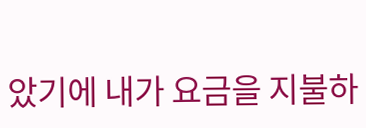았기에 내가 요금을 지불하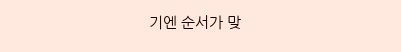기엔 순서가 맞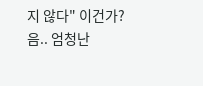지 않다" 이건가?
음.. 엄청난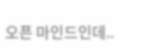오픈 마인드인데..